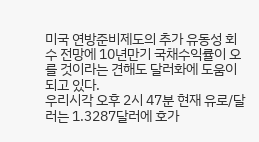미국 연방준비제도의 추가 유동성 회수 전망에 10년만기 국채수익률이 오를 것이라는 견해도 달러화에 도움이 되고 있다.
우리시각 오후 2시 47분 현재 유로/달러는 1.3287달러에 호가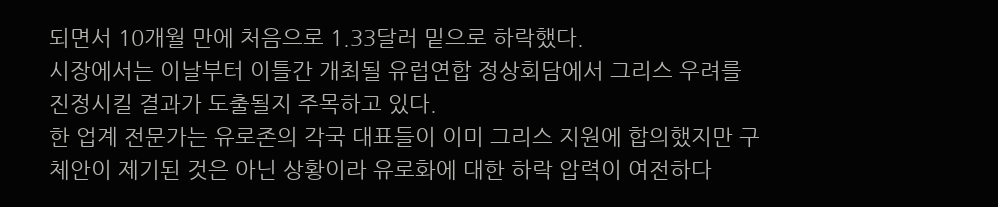되면서 10개월 만에 처음으로 1.33달러 밑으로 하락했다.
시장에서는 이날부터 이틀간 개최될 유럽연합 정상회담에서 그리스 우려를 진정시킬 결과가 도출될지 주목하고 있다.
한 업계 전문가는 유로존의 각국 대표들이 이미 그리스 지원에 합의했지만 구체안이 제기된 것은 아닌 상황이라 유로화에 대한 하락 압력이 여전하다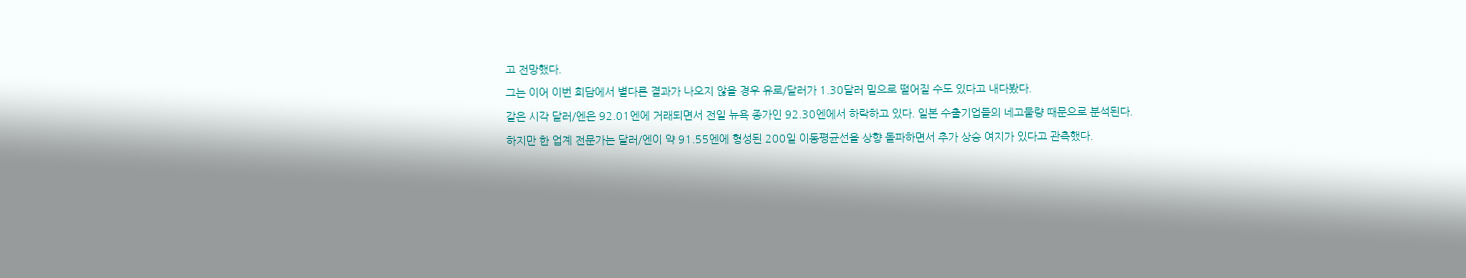고 전망했다.
그는 이어 이번 회담에서 별다른 결과가 나오지 않을 경우 유로/달러가 1.30달러 밑으로 떨어질 수도 있다고 내다봤다.
같은 시각 달러/엔은 92.01엔에 거래되면서 전일 뉴욕 종가인 92.30엔에서 하락하고 있다. 일본 수출기업들의 네고물량 때문으로 분석된다.
하지만 한 업계 전문가는 달러/엔이 약 91.55엔에 형성된 200일 이동평균선을 상향 돌파하면서 추가 상승 여지가 있다고 관측했다.